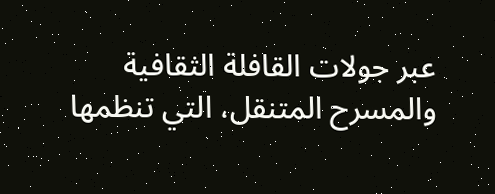عبر جولات القافلة الثقافية والمسرح المتنقل، التي تنظمها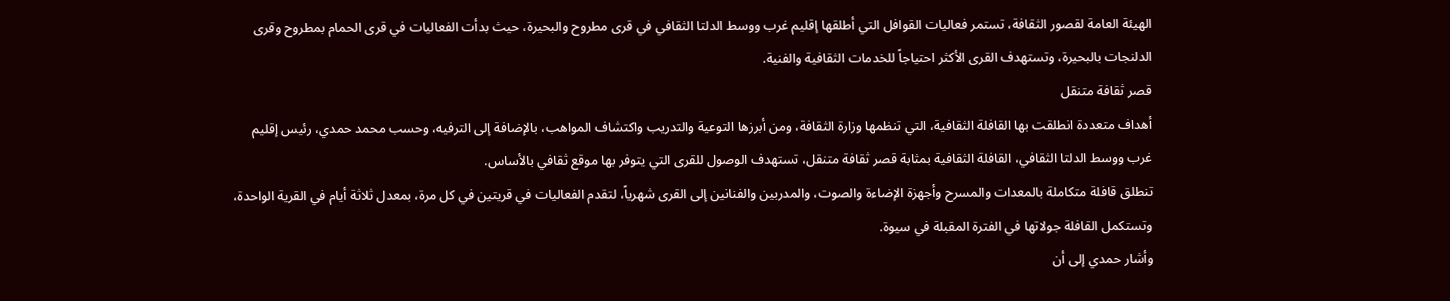الهيئة العامة لقصور الثقافة، تستمر فعاليات القوافل التي أطلقها إقليم غرب ووسط الدلتا الثقافي في قرى مطروح والبحيرة، حيث بدأت الفعاليات في قرى الحمام بمطروح وقرى الدلنجات بالبحيرة، وتستهدف القرى الأكثر احتياجاً للخدمات الثقافية والفنية.
قصر ثقافة متنقل
أهداف متعددة انطلقت بها القافلة الثقافية، التي تنظمها وزارة الثقافة، ومن أبرزها التوعية والتدريب واكتشاف المواهب، بالإضافة إلى الترفيه، وحسب محمد حمدي، رئيس إقليم غرب ووسط الدلتا الثقافي، القافلة الثقافية بمثابة قصر ثقافة متنقل، تستهدف الوصول للقرى التي يتوفر بها موقع ثقافي بالأساس.
تنطلق قافلة متكاملة بالمعدات والمسرح وأجهزة الإضاءة والصوت، والمدربين والفنانين إلى القرى شهرياً، لتقدم الفعاليات في قريتين في كل مرة، بمعدل ثلاثة أيام في القرية الواحدة، وتستكمل القافلة جولاتها في الفترة المقبلة في سيوة.
وأشار حمدي إلى أن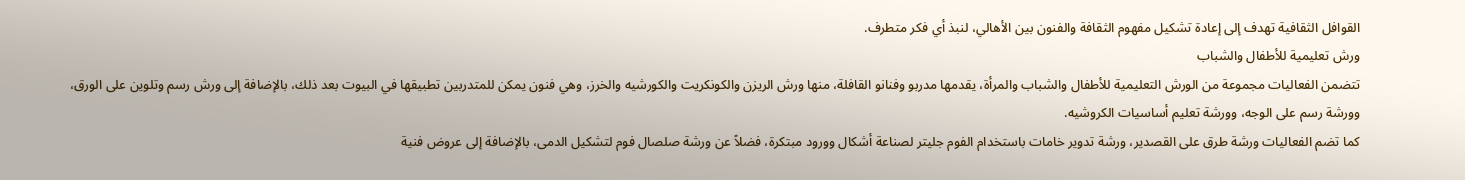القوافل الثقافية تهدف إلى إعادة تشكيل مفهوم الثقافة والفنون بين الأهالي، لنبذ أي فكر متطرف.
ورش تعليمية للأطفال والشباب
تتضمن الفعاليات مجموعة من الورش التعليمية للأطفال والشباب والمرأة، يقدمها مدربو وفنانو القافلة، منها ورش الريزن والكونكريت والكورشيه والخرز، وهي فنون يمكن للمتدربين تطبيقها في البيوت بعد ذلك، بالإضافة إلى ورش رسم وتلوين على الورق، وورشة رسم على الوجه، وورشة تعليم أساسيات الكروشيه.
كما تضم الفعاليات ورشة طرق على القصدير، ورشة تدوير خامات باستخدام الفوم جليتر لصناعة أشكال وورود مبتكرة، فضلاً عن ورشة صلصال فوم لتشكيل الدمى، بالإضافة إلى عروض فنية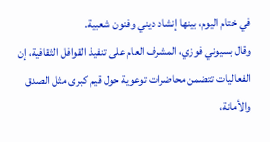في ختام اليوم، بينها إنشاد ديني وفنون شعبية.
وقال بسيوني فوزي، المشرف العام على تنفيذ القوافل الثقافية، إن الفعاليات تتضمن محاضرات توعوية حول قيم كبرى مثل الصدق والأمانة،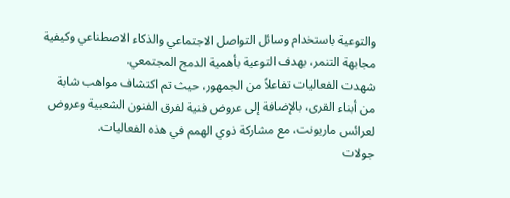والتوعية باستخدام وسائل التواصل الاجتماعي والذكاء الاصطناعي وكيفية مجابهة التنمر، بهدف التوعية بأهمية الدمج المجتمعي.
شهدت الفعاليات تفاعلاً من الجمهور، حيث تم اكتشاف مواهب شابة من أبناء القرى، بالإضافة إلى عروض فنية لفرق الفنون الشعبية وعروض لعرائس ماريونت، مع مشاركة ذوي الهمم في هذه الفعاليات.
جولات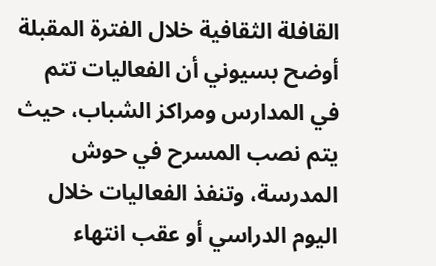القافلة الثقافية خلال الفترة المقبلة
أوضح بسيوني أن الفعاليات تتم في المدارس ومراكز الشباب، حيث يتم نصب المسرح في حوش المدرسة، وتنفذ الفعاليات خلال اليوم الدراسي أو عقب انتهاء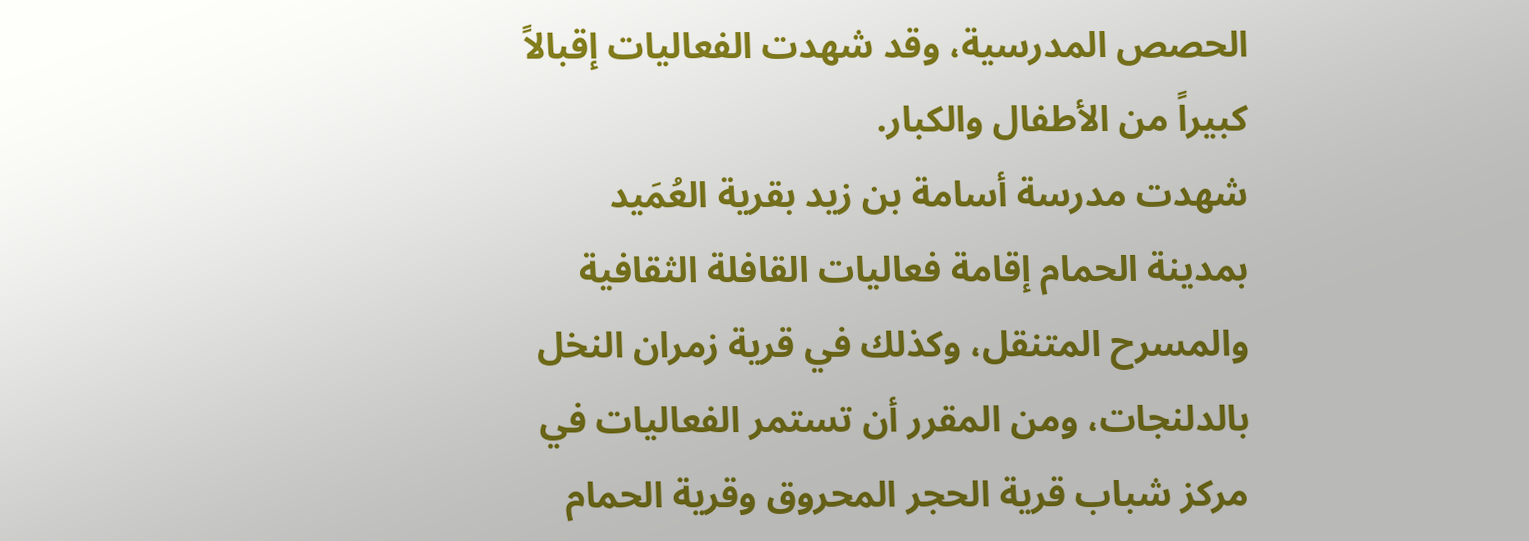الحصص المدرسية، وقد شهدت الفعاليات إقبالاً كبيراً من الأطفال والكبار.
شهدت مدرسة أسامة بن زيد بقرية العُمَيد بمدينة الحمام إقامة فعاليات القافلة الثقافية والمسرح المتنقل، وكذلك في قرية زمران النخل بالدلنجات، ومن المقرر أن تستمر الفعاليات في مركز شباب قرية الحجر المحروق وقرية الحمام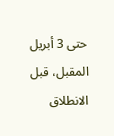حتى 3 أبريل المقبل، قبل الانطلاق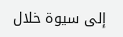إلى سيوة خلال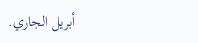أبريل الجاري.